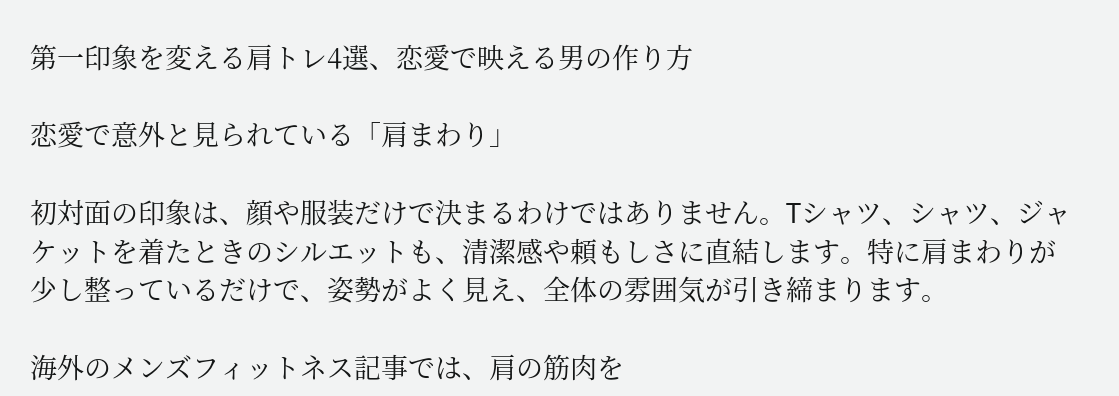第一印象を変える肩トレ4選、恋愛で映える男の作り方

恋愛で意外と見られている「肩まわり」

初対面の印象は、顔や服装だけで決まるわけではありません。Tシャツ、シャツ、ジャケットを着たときのシルエットも、清潔感や頼もしさに直結します。特に肩まわりが少し整っているだけで、姿勢がよく見え、全体の雰囲気が引き締まります。

海外のメンズフィットネス記事では、肩の筋肉を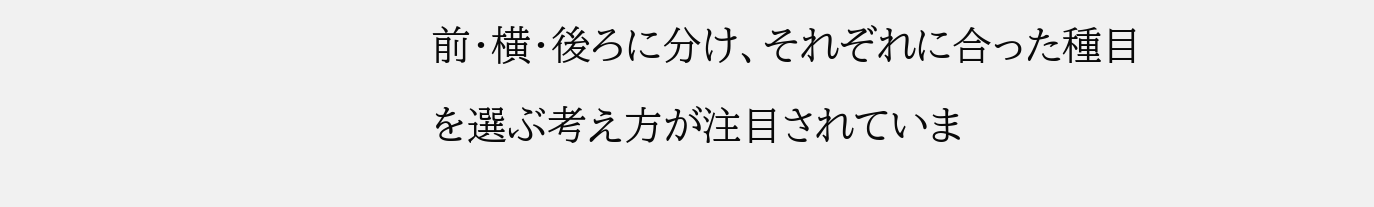前・横・後ろに分け、それぞれに合った種目を選ぶ考え方が注目されていま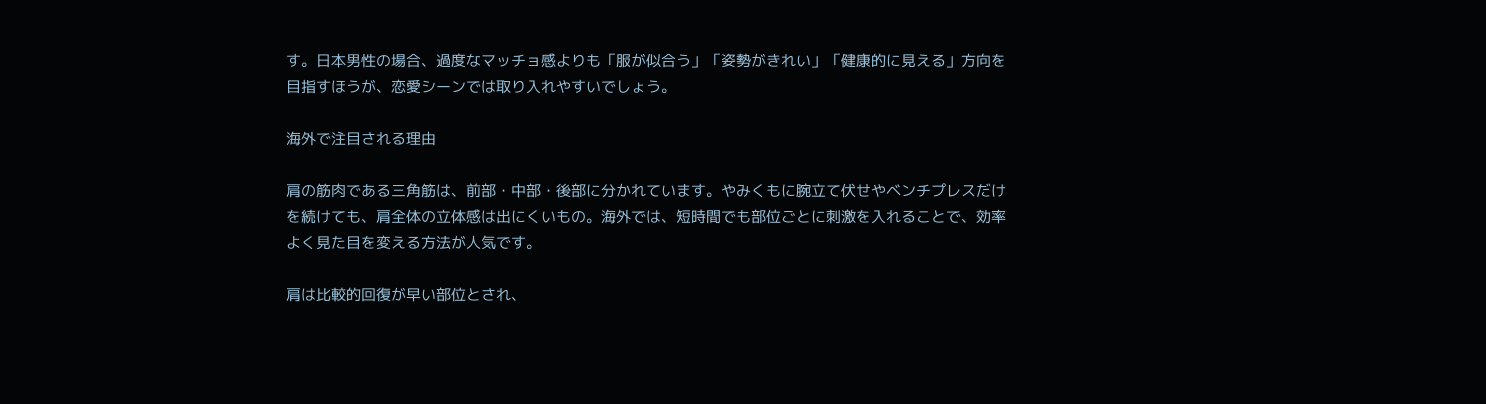す。日本男性の場合、過度なマッチョ感よりも「服が似合う」「姿勢がきれい」「健康的に見える」方向を目指すほうが、恋愛シーンでは取り入れやすいでしょう。

海外で注目される理由

肩の筋肉である三角筋は、前部・中部・後部に分かれています。やみくもに腕立て伏せやベンチプレスだけを続けても、肩全体の立体感は出にくいもの。海外では、短時間でも部位ごとに刺激を入れることで、効率よく見た目を変える方法が人気です。

肩は比較的回復が早い部位とされ、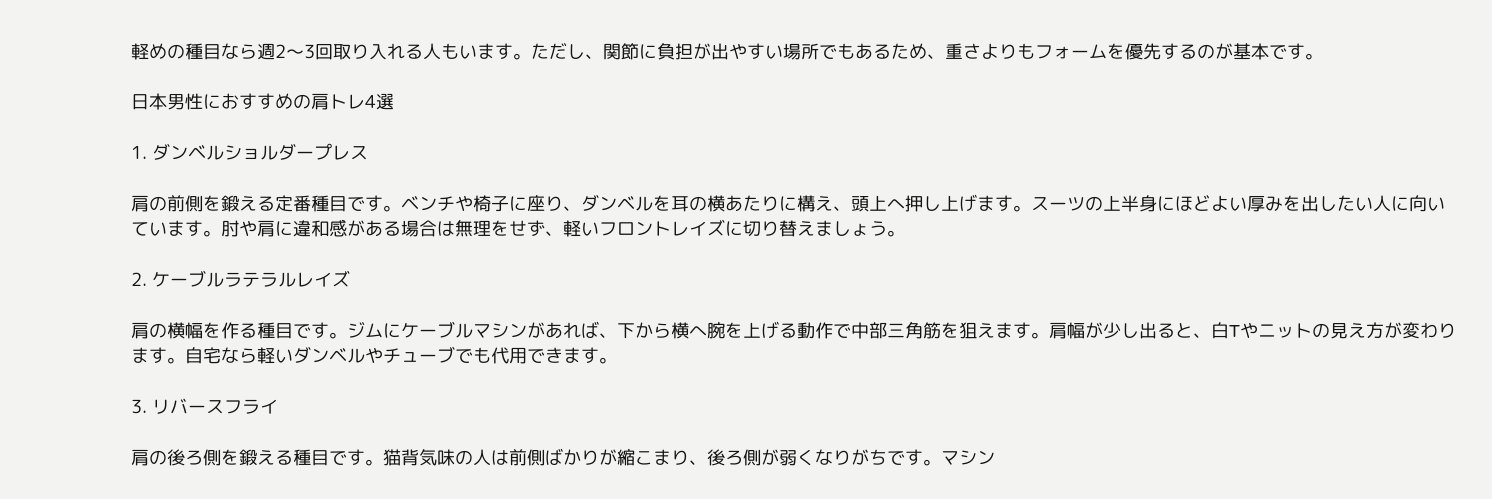軽めの種目なら週2〜3回取り入れる人もいます。ただし、関節に負担が出やすい場所でもあるため、重さよりもフォームを優先するのが基本です。

日本男性におすすめの肩トレ4選

1. ダンベルショルダープレス

肩の前側を鍛える定番種目です。ベンチや椅子に座り、ダンベルを耳の横あたりに構え、頭上へ押し上げます。スーツの上半身にほどよい厚みを出したい人に向いています。肘や肩に違和感がある場合は無理をせず、軽いフロントレイズに切り替えましょう。

2. ケーブルラテラルレイズ

肩の横幅を作る種目です。ジムにケーブルマシンがあれば、下から横へ腕を上げる動作で中部三角筋を狙えます。肩幅が少し出ると、白Tやニットの見え方が変わります。自宅なら軽いダンベルやチューブでも代用できます。

3. リバースフライ

肩の後ろ側を鍛える種目です。猫背気味の人は前側ばかりが縮こまり、後ろ側が弱くなりがちです。マシン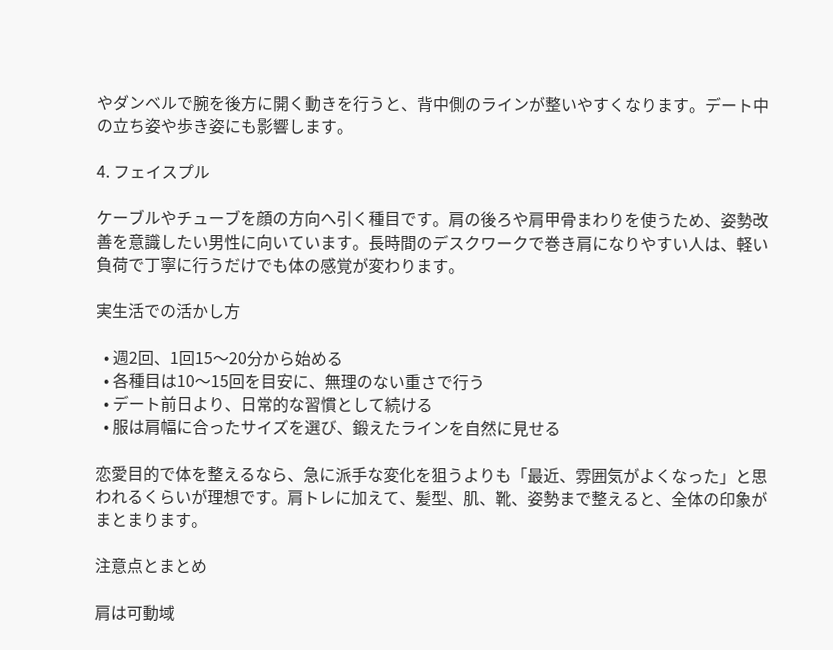やダンベルで腕を後方に開く動きを行うと、背中側のラインが整いやすくなります。デート中の立ち姿や歩き姿にも影響します。

4. フェイスプル

ケーブルやチューブを顔の方向へ引く種目です。肩の後ろや肩甲骨まわりを使うため、姿勢改善を意識したい男性に向いています。長時間のデスクワークで巻き肩になりやすい人は、軽い負荷で丁寧に行うだけでも体の感覚が変わります。

実生活での活かし方

  • 週2回、1回15〜20分から始める
  • 各種目は10〜15回を目安に、無理のない重さで行う
  • デート前日より、日常的な習慣として続ける
  • 服は肩幅に合ったサイズを選び、鍛えたラインを自然に見せる

恋愛目的で体を整えるなら、急に派手な変化を狙うよりも「最近、雰囲気がよくなった」と思われるくらいが理想です。肩トレに加えて、髪型、肌、靴、姿勢まで整えると、全体の印象がまとまります。

注意点とまとめ

肩は可動域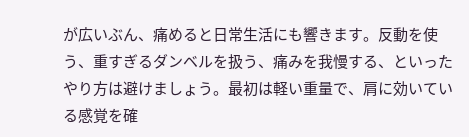が広いぶん、痛めると日常生活にも響きます。反動を使う、重すぎるダンベルを扱う、痛みを我慢する、といったやり方は避けましょう。最初は軽い重量で、肩に効いている感覚を確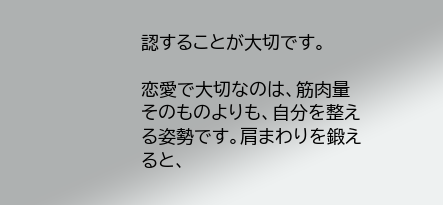認することが大切です。

恋愛で大切なのは、筋肉量そのものよりも、自分を整える姿勢です。肩まわりを鍛えると、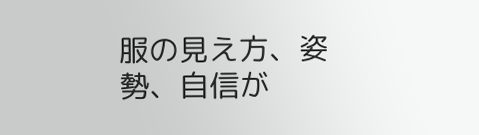服の見え方、姿勢、自信が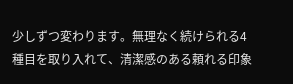少しずつ変わります。無理なく続けられる4種目を取り入れて、清潔感のある頼れる印象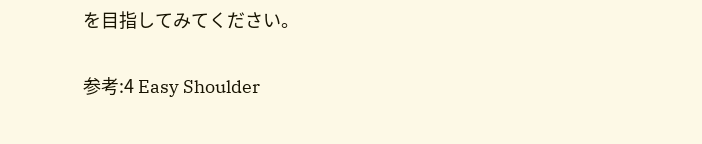を目指してみてください。


参考:4 Easy Shoulder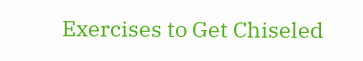Exercises to Get Chiseled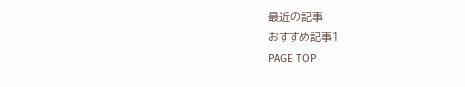最近の記事
おすすめ記事1
PAGE TOP